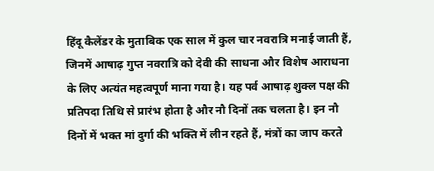हिंदू कैलेंडर के मुताबिक एक साल में कुल चार नवरात्रि मनाई जाती हैं, जिनमें आषाढ़ गुप्त नवरात्रि को देवी की साधना और विशेष आराधना के लिए अत्यंत महत्वपूर्ण माना गया है। यह पर्व आषाढ़ शुक्ल पक्ष की प्रतिपदा तिथि से प्रारंभ होता है और नौ दिनों तक चलता है। इन नौ दिनों में भक्त मां दुर्गा की भक्ति में लीन रहते हैं, मंत्रों का जाप करते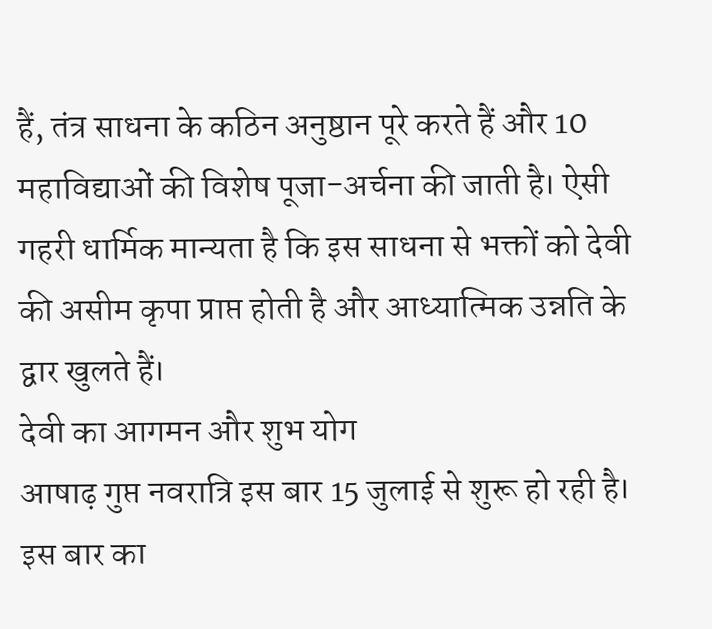हैं, तंत्र साधना के कठिन अनुष्ठान पूरे करते हैं और 10 महाविद्याओं की विशेष पूजा-अर्चना की जाती है। ऐसी गहरी धार्मिक मान्यता है कि इस साधना से भक्तों को देवी की असीम कृपा प्राप्त होती है और आध्यात्मिक उन्नति के द्वार खुलते हैं।
देवी का आगमन और शुभ योग
आषाढ़ गुप्त नवरात्रि इस बार 15 जुलाई से शुरू हो रही है। इस बार का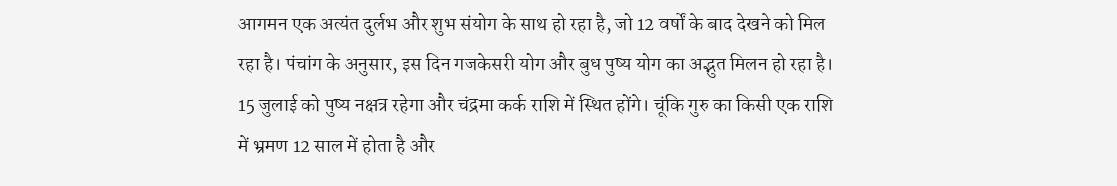आगमन एक अत्यंत दुर्लभ और शुभ संयोग के साथ हो रहा है, जो 12 वर्षों के बाद देखने को मिल रहा है। पंचांग के अनुसार, इस दिन गजकेसरी योग और बुध पुष्य योग का अद्भुत मिलन हो रहा है। 15 जुलाई को पुष्य नक्षत्र रहेगा और चंद्रमा कर्क राशि में स्थित होंगे। चूंकि गुरु का किसी एक राशि में भ्रमण 12 साल में होता है और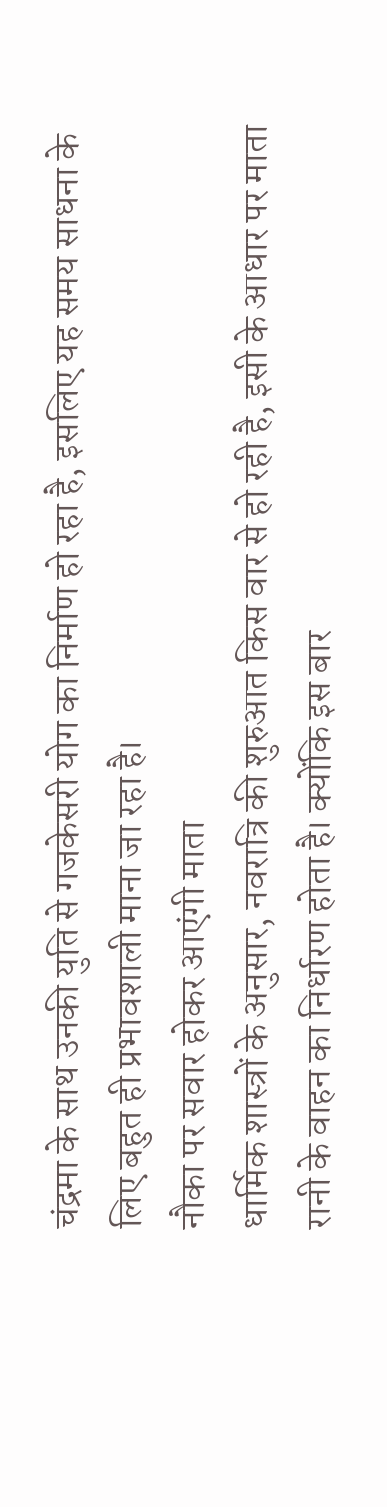चंद्रमा के साथ उनकी युति से गजकेसरी योग का निर्माण हो रहा है, इसलिए यह समय साधना के लिए बहुत ही प्रभावशाली माना जा रहा है।
नौका पर सवार होकर आएंगी माता
धार्मिक शास्त्रों के अनुसार, नवरात्रि की शुरुआत किस वार से हो रही है, इसी के आधार पर माता रानी के वाहन का निर्धारण होता है। क्योंकि इस बार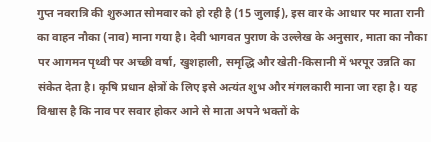गुप्त नवरात्रि की शुरुआत सोमवार को हो रही है (15 जुलाई), इस वार के आधार पर माता रानी का वाहन नौका (नाव) माना गया है। देवी भागवत पुराण के उल्लेख के अनुसार, माता का नौका पर आगमन पृथ्वी पर अच्छी वर्षा, खुशहाली, समृद्धि और खेती-किसानी में भरपूर उन्नति का संकेत देता है। कृषि प्रधान क्षेत्रों के लिए इसे अत्यंत शुभ और मंगलकारी माना जा रहा है। यह विश्वास है कि नाव पर सवार होकर आने से माता अपने भक्तों के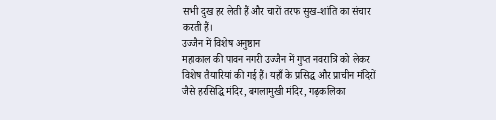सभी दुख हर लेती हैं और चारों तरफ सुख-शांति का संचार करती हैं।
उज्जैन में विशेष अनुष्ठान
महाकाल की पावन नगरी उज्जैन में गुप्त नवरात्रि को लेकर विशेष तैयारियां की गई हैं। यहाँ के प्रसिद्ध और प्राचीन मंदिरों जैसे हरसिद्धि मंदिर, बगलामुखी मंदिर, गढ़कलिका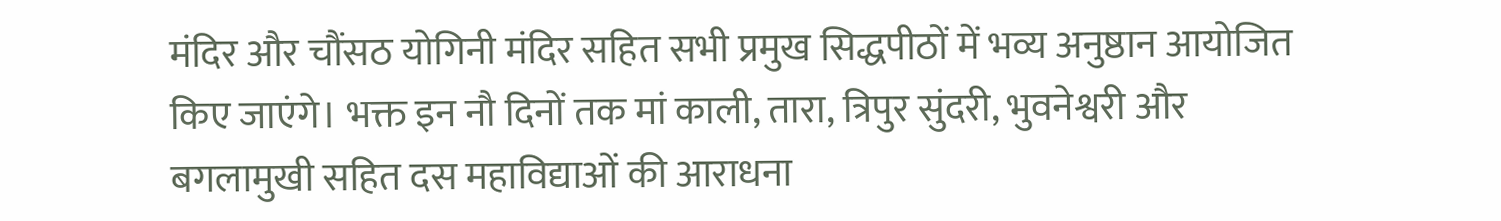मंदिर और चौंसठ योगिनी मंदिर सहित सभी प्रमुख सिद्धपीठों में भव्य अनुष्ठान आयोजित किए जाएंगे। भक्त इन नौ दिनों तक मां काली, तारा, त्रिपुर सुंदरी, भुवनेश्वरी और बगलामुखी सहित दस महाविद्याओं की आराधना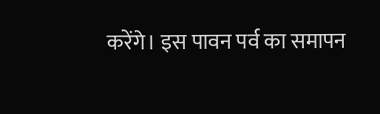करेंगे। इस पावन पर्व का समापन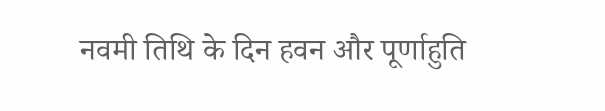नवमी तिथि के दिन हवन और पूर्णाहुति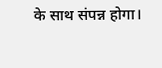के साथ संपन्न होगा।